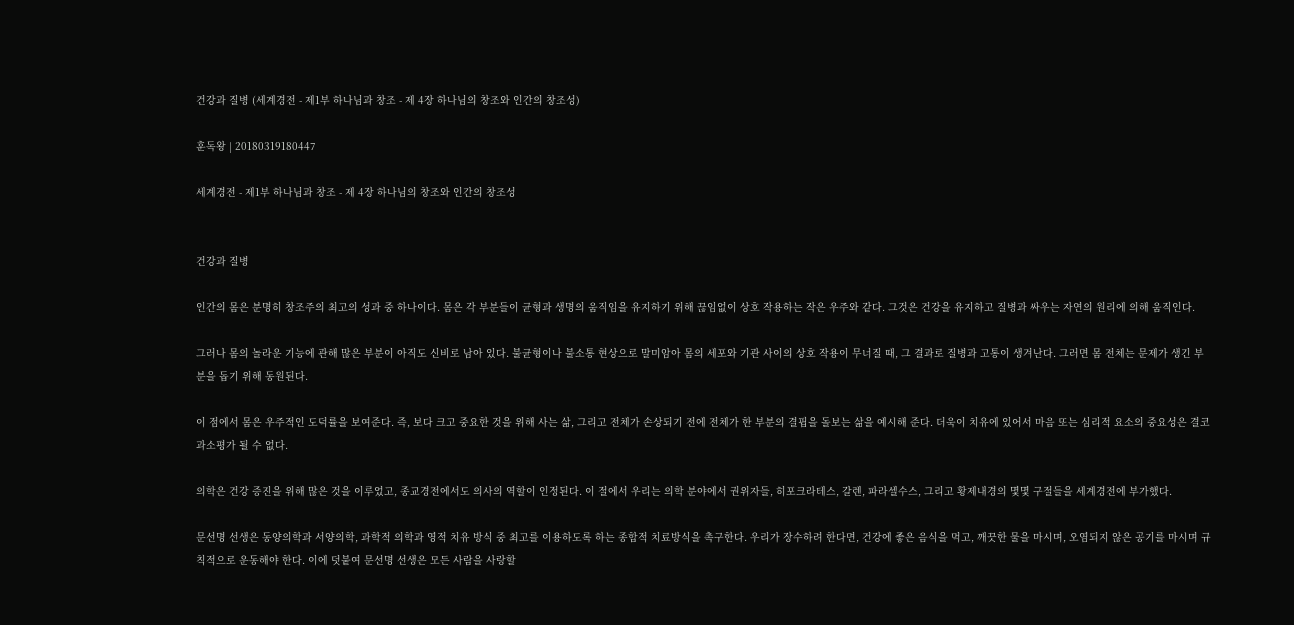건강과 질병 (세계경전 - 제1부 하나님과 창조 - 제 4장 하나님의 창조와 인간의 창조성)

훈독왕 | 20180319180447

세계경전 - 제1부 하나님과 창조 - 제 4장 하나님의 창조와 인간의 창조성


건강과 질병

인간의 몸은 분명히 창조주의 최고의 성과 중 하나이다. 몸은 각 부분들이 균형과 생명의 움직임을 유지하기 위해 끊임없이 상호 작용하는 작은 우주와 같다. 그것은 건강을 유지하고 질병과 싸우는 자연의 원리에 의해 움직인다.

그러나 몸의 놀라운 기능에 관해 많은 부분이 아직도 신비로 남아 있다. 불균형이나 불소통 현상으로 말미암아 몸의 세포와 기관 사이의 상호 작용이 무너질 때, 그 결과로 질병과 고통이 생겨난다. 그러면 몸 전체는 문제가 생긴 부분을 돕기 위해 동원된다.

이 점에서 몸은 우주적인 도덕률을 보여준다. 즉, 보다 크고 중요한 것을 위해 사는 삶, 그리고 전체가 손상되기 전에 전체가 한 부분의 결핍을 돌보는 삶을 예시해 준다. 더욱이 치유에 있어서 마음 또는 심리적 요소의 중요성은 결코 과소평가 될 수 없다.

의학은 건강 증진을 위해 많은 것을 이루었고, 종교경전에서도 의사의 역할이 인정된다. 이 절에서 우리는 의학 분야에서 권위자들, 히포크라테스, 갈렌, 파라셀수스, 그리고 황제내경의 몇몇 구절들을 세계경전에 부가했다.

문선명 선생은 동양의학과 서양의학, 과학적 의학과 영적 치유 방식 중 최고를 이용하도록 하는 종합적 치료방식을 촉구한다. 우리가 장수하려 한다면, 건강에 좋은 음식을 먹고, 깨끗한 물을 마시며, 오염되지 않은 공기를 마시며 규칙적으로 운동해야 한다. 이에 덧붙여 문선명 선생은 모든 사람을 사랑할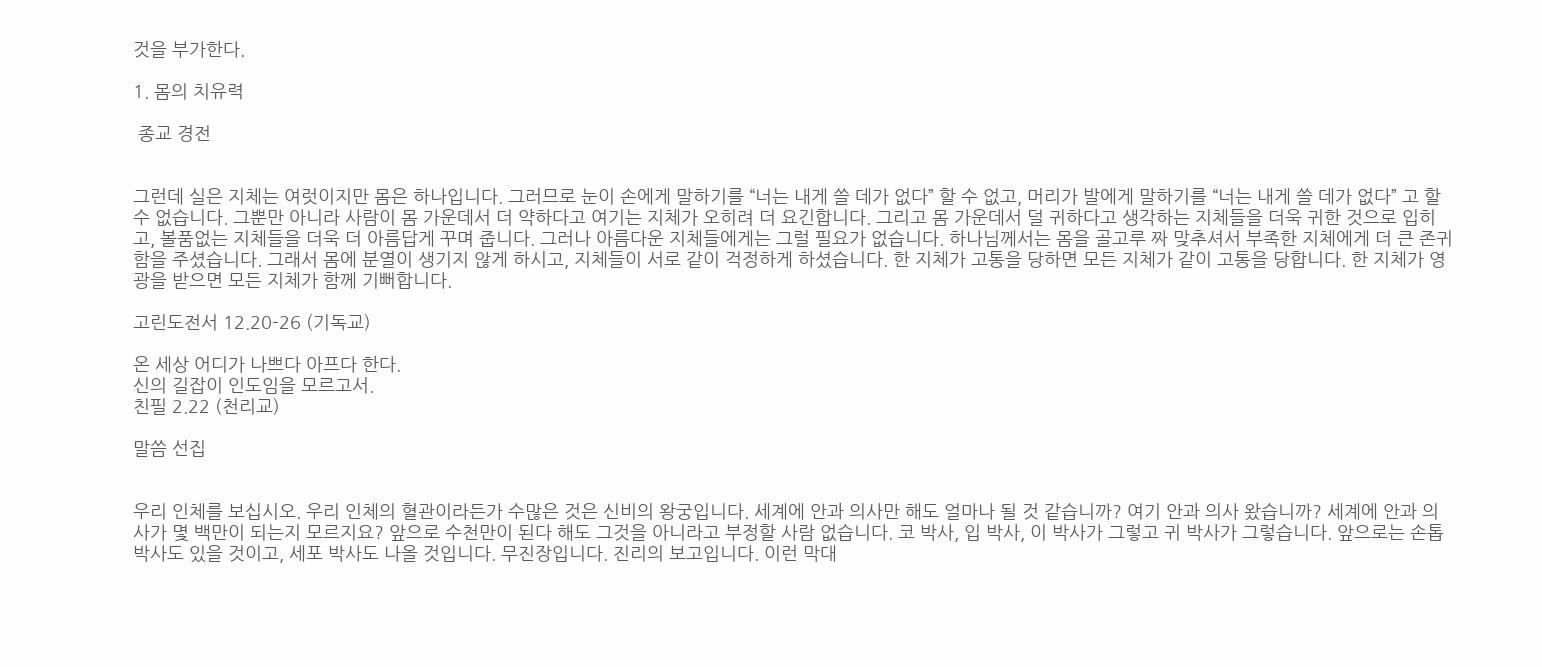것을 부가한다.

1. 몸의 치유력

 종교 경전


그런데 실은 지체는 여럿이지만 몸은 하나입니다. 그러므로 눈이 손에게 말하기를 “너는 내게 쓸 데가 없다” 할 수 없고, 머리가 발에게 말하기를 “너는 내게 쓸 데가 없다” 고 할 수 없습니다. 그뿐만 아니라 사람이 몸 가운데서 더 약하다고 여기는 지체가 오히려 더 요긴합니다. 그리고 몸 가운데서 덜 귀하다고 생각하는 지체들을 더욱 귀한 것으로 입히고, 볼품없는 지체들을 더욱 더 아름답게 꾸며 줍니다. 그러나 아름다운 지체들에게는 그럴 필요가 없습니다. 하나님께서는 몸을 골고루 짜 맞추셔서 부족한 지체에게 더 큰 존귀함을 주셨습니다. 그래서 몸에 분열이 생기지 않게 하시고, 지체들이 서로 같이 걱정하게 하셨습니다. 한 지체가 고통을 당하면 모든 지체가 같이 고통을 당합니다. 한 지체가 영광을 받으면 모든 지체가 함께 기뻐합니다.

고린도전서 12.20-26 (기독교)

온 세상 어디가 나쁘다 아프다 한다.
신의 길잡이 인도임을 모르고서.
친필 2.22 (천리교)

말씀 선집


우리 인체를 보십시오. 우리 인체의 혈관이라든가 수많은 것은 신비의 왕궁입니다. 세계에 안과 의사만 해도 얼마나 될 것 같습니까? 여기 안과 의사 왔습니까? 세계에 안과 의사가 몇 백만이 되는지 모르지요? 앞으로 수천만이 된다 해도 그것을 아니라고 부정할 사람 없습니다. 코 박사, 입 박사, 이 박사가 그렇고 귀 박사가 그렇습니다. 앞으로는 손톱 박사도 있을 것이고, 세포 박사도 나올 것입니다. 무진장입니다. 진리의 보고입니다. 이런 막대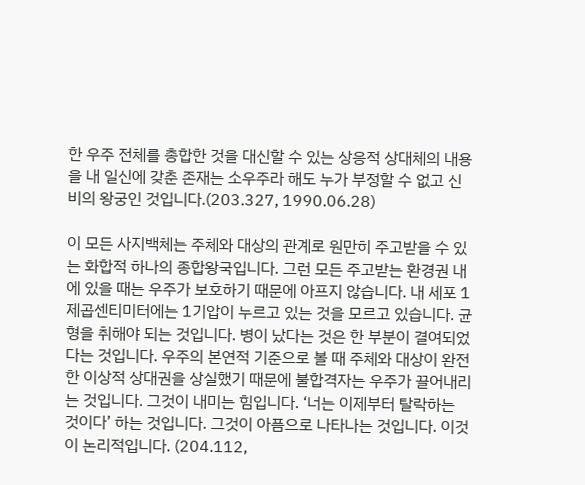한 우주 전체를 총합한 것을 대신할 수 있는 상응적 상대체의 내용을 내 일신에 갖춘 존재는 소우주라 해도 누가 부정할 수 없고 신비의 왕궁인 것입니다.(203.327, 1990.06.28)

이 모든 사지백체는 주체와 대상의 관계로 원만히 주고받을 수 있는 화합적 하나의 종합왕국입니다. 그런 모든 주고받는 환경권 내에 있을 때는 우주가 보호하기 때문에 아프지 않습니다. 내 세포 1제곱센티미터에는 1기압이 누르고 있는 것을 모르고 있습니다. 균형을 취해야 되는 것입니다. 병이 났다는 것은 한 부분이 결여되었다는 것입니다. 우주의 본연적 기준으로 볼 때 주체와 대상이 완전한 이상적 상대권을 상실했기 때문에 불합격자는 우주가 끌어내리는 것입니다. 그것이 내미는 힘입니다. ‘너는 이제부터 탈락하는 것이다’ 하는 것입니다. 그것이 아픔으로 나타나는 것입니다. 이것이 논리적입니다. (204.112,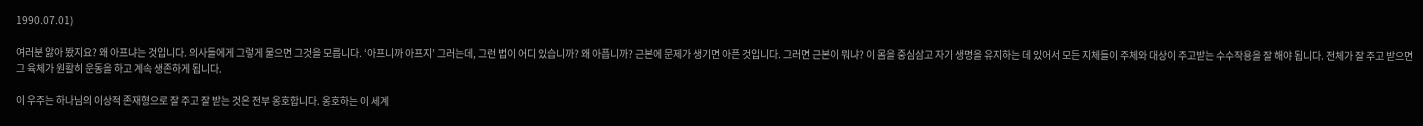1990.07.01)

여러분 앓아 봤지요? 왜 아프냐는 것입니다. 의사들에게 그렇게 물으면 그것을 모릅니다. ‘아프니까 아프지’ 그러는데, 그런 법이 어디 있습니까? 왜 아픕니까? 근본에 문제가 생기면 아픈 것입니다. 그러면 근본이 뭐냐? 이 몸을 중심삼고 자기 생명을 유지하는 데 있어서 모든 지체들이 주체와 대상이 주고받는 수수작용을 잘 해야 됩니다. 전체가 잘 주고 받으면 그 육체가 원활히 운동을 하고 계속 생존하게 됩니다.

이 우주는 하나님의 이상적 존재형으로 잘 주고 잘 받는 것은 전부 옹호합니다. 옹호하는 이 세계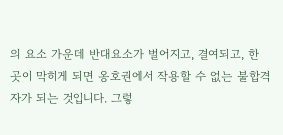의 요소 가운데 반대요소가 벌어지고, 결여되고, 한 곳이 막히게 되면 옹호권에서 작용할 수 없는 불합격자가 되는 것입니다. 그렇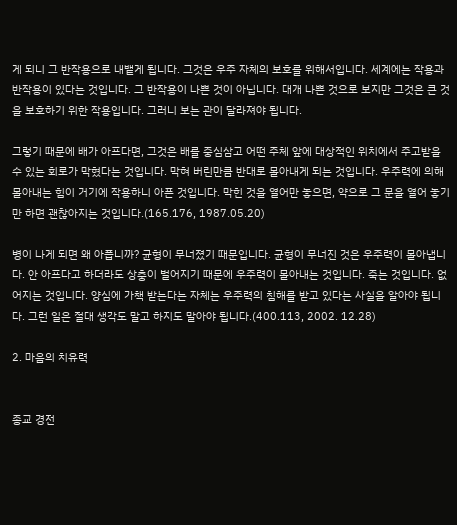게 되니 그 반작용으로 내뱉게 됩니다. 그것은 우주 자체의 보호를 위해서입니다. 세계에는 작용과 반작용이 있다는 것입니다. 그 반작용이 나쁜 것이 아닙니다. 대개 나쁜 것으로 보지만 그것은 큰 것을 보호하기 위한 작용입니다. 그러니 보는 관이 달라져야 됩니다.

그렇기 때문에 배가 아프다면, 그것은 배를 중심삼고 어떤 주체 앞에 대상적인 위치에서 주고받을 수 있는 회로가 막혔다는 것입니다. 막혀 버린만큼 반대로 몰아내게 되는 것입니다. 우주력에 의해 몰아내는 힘이 거기에 작용하니 아픈 것입니다. 막힌 것을 열어만 놓으면, 약으로 그 문을 열어 놓기만 하면 괜찮아지는 것입니다.(165.176, 1987.05.20)

병이 나게 되면 왜 아픕니까? 균형이 무너졌기 때문입니다. 균형이 무너진 것은 우주력이 몰아냅니다. 안 아프다고 하더라도 상충이 벌어지기 때문에 우주력이 몰아내는 것입니다. 죽는 것입니다. 없어지는 것입니다. 양심에 가책 받는다는 자체는 우주력의 침해를 받고 있다는 사실을 알아야 됩니다. 그런 일은 절대 생각도 말고 하지도 말아야 됩니다.(400.113, 2002. 12.28)

2. 마음의 치유력


종교 경전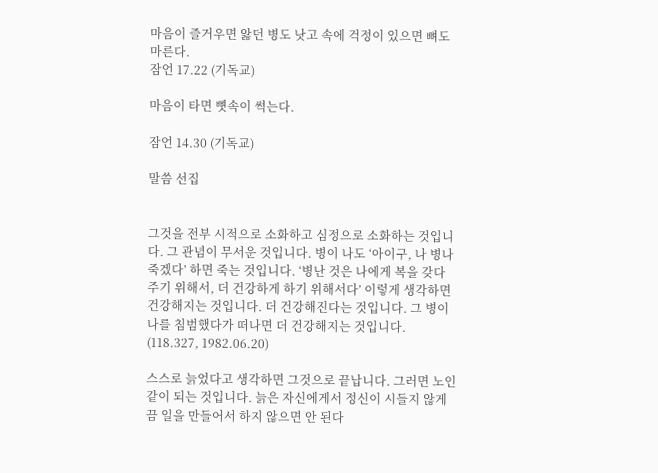마음이 즐거우면 앓던 병도 낫고 속에 걱정이 있으면 뼈도 마른다.
잠언 17.22 (기독교)

마음이 타면 뼛속이 썩는다.

잠언 14.30 (기독교)

말씀 선집


그것을 전부 시적으로 소화하고 심정으로 소화하는 것입니다. 그 관념이 무서운 것입니다. 병이 나도 ‘아이구, 나 병나 죽겠다’ 하면 죽는 것입니다. ‘병난 것은 나에게 복을 갖다 주기 위해서, 더 건강하게 하기 위해서다’ 이렇게 생각하면 건강해지는 것입니다. 더 건강해진다는 것입니다. 그 병이 나를 침범했다가 떠나면 더 건강해지는 것입니다. (118.327, 1982.06.20)

스스로 늙었다고 생각하면 그것으로 끝납니다. 그러면 노인같이 되는 것입니다. 늙은 자신에게서 정신이 시들지 않게끔 일을 만들어서 하지 않으면 안 된다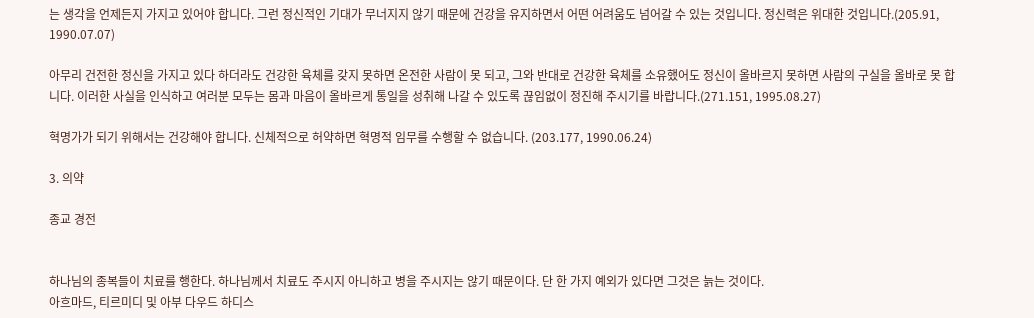는 생각을 언제든지 가지고 있어야 합니다. 그런 정신적인 기대가 무너지지 않기 때문에 건강을 유지하면서 어떤 어려움도 넘어갈 수 있는 것입니다. 정신력은 위대한 것입니다.(205.91, 1990.07.07)

아무리 건전한 정신을 가지고 있다 하더라도 건강한 육체를 갖지 못하면 온전한 사람이 못 되고, 그와 반대로 건강한 육체를 소유했어도 정신이 올바르지 못하면 사람의 구실을 올바로 못 합니다. 이러한 사실을 인식하고 여러분 모두는 몸과 마음이 올바르게 통일을 성취해 나갈 수 있도록 끊임없이 정진해 주시기를 바랍니다.(271.151, 1995.08.27)

혁명가가 되기 위해서는 건강해야 합니다. 신체적으로 허약하면 혁명적 임무를 수행할 수 없습니다. (203.177, 1990.06.24)

3. 의약

종교 경전


하나님의 종복들이 치료를 행한다. 하나님께서 치료도 주시지 아니하고 병을 주시지는 않기 때문이다. 단 한 가지 예외가 있다면 그것은 늙는 것이다.
아흐마드, 티르미디 및 아부 다우드 하디스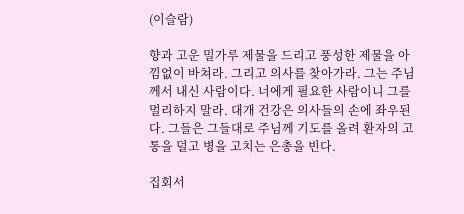(이슬람)

향과 고운 밀가루 제물을 드리고 풍성한 제물을 아낌없이 바쳐라. 그리고 의사를 찾아가라. 그는 주님께서 내신 사람이다. 너에게 필요한 사람이니 그를 멀리하지 말라. 대개 건강은 의사들의 손에 좌우된다. 그들은 그들대로 주님께 기도를 올려 환자의 고통을 덜고 병을 고치는 은총을 빈다.

집회서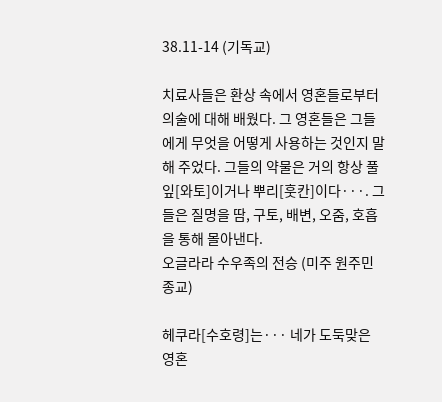38.11-14 (기독교)

치료사들은 환상 속에서 영혼들로부터 의술에 대해 배웠다. 그 영혼들은 그들에게 무엇을 어떻게 사용하는 것인지 말해 주었다. 그들의 약물은 거의 항상 풀잎[와토]이거나 뿌리[훗칸]이다···. 그들은 질명을 땀, 구토, 배변, 오줌, 호흡을 통해 몰아낸다.
오글라라 수우족의 전승 (미주 원주민 종교)

헤쿠라[수호령]는··· 네가 도둑맞은 영혼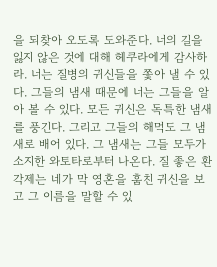을 되찾아 오도록 도와준다. 너의 길을 잃지 않은 것에 대해 헤쿠라에게 감사하라. 너는 질병의 귀신들을 쫓아 낼 수 있다. 그들의 냄새 때문에 너는 그들을 알아 볼 수 있다. 모든 귀신은 독특한 냄새를 풍긴다. 그리고 그들의 해먹도 그 냄새로 배어 있다. 그 냄새는 그들 모두가 소지한 와토타로부터 나온다. 질 좋은 환각제는 네가 막 영혼을 훔친 귀신을 보고 그 이름을 말할 수 있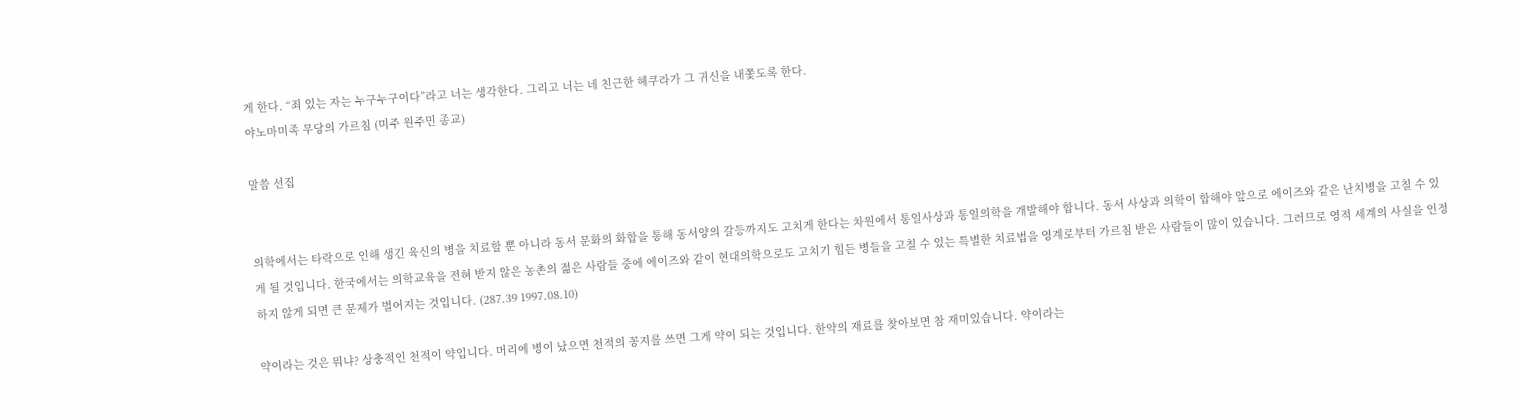게 한다. “죄 있는 자는 누구누구이다”라고 너는 생각한다. 그리고 너는 네 친근한 헤쿠라가 그 귀신을 내쫓도록 한다.
야노마미족 무당의 가르침 (미주 원주민 종교)

말씀 선집


의학에서는 타락으로 인해 생긴 육신의 병을 치료할 뿐 아니라 동서 문화의 화합을 통해 동서양의 갈등까지도 고치게 한다는 차원에서 통일사상과 통일의학을 개발해야 합니다. 동서 사상과 의학이 합해야 앞으로 에이즈와 같은 난치병을 고칠 수 있게 될 것입니다. 한국에서는 의학교육을 전혀 받지 않은 농촌의 젊은 사람들 중에 에이즈와 같이 현대의학으로도 고치기 힘든 병들을 고칠 수 있는 특별한 치료법을 영계로부터 가르침 받은 사람들이 많이 있습니다. 그러므로 영적 세계의 사실을 인정하지 않게 되면 큰 문제가 벌어지는 것입니다. (287.39 1997.08.10)

약이라는 것은 뭐냐? 상충적인 천적이 약입니다. 머리에 병이 났으면 천적의 꽁지를 쓰면 그게 약이 되는 것입니다. 한약의 재료를 찾아보면 참 재미있습니다. 약이라는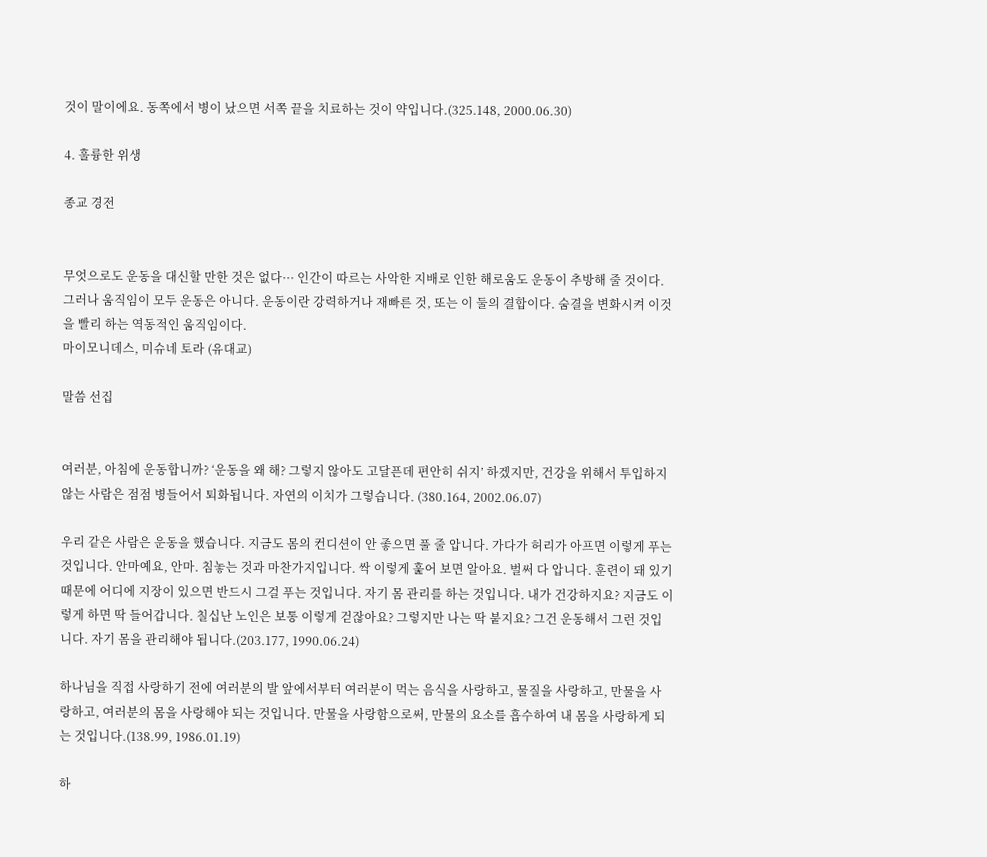것이 말이에요. 동쪽에서 병이 났으면 서쪽 끝을 치료하는 것이 약입니다.(325.148, 2000.06.30)

4. 훌륭한 위생

종교 경전


무엇으로도 운동을 대신할 만한 것은 없다··· 인간이 따르는 사악한 지배로 인한 해로움도 운동이 추방해 줄 것이다. 그러나 움직임이 모두 운동은 아니다. 운동이란 강력하거나 재빠른 것, 또는 이 둘의 결합이다. 숨결을 변화시켜 이것을 빨리 하는 역동적인 움직임이다.
마이모니데스, 미슈네 토라 (유대교)

말씀 선집


여러분, 아침에 운동합니까? ‘운동을 왜 해? 그렇지 않아도 고달픈데 편안히 쉬지’ 하겠지만, 건강을 위해서 투입하지 않는 사람은 점점 병들어서 퇴화됩니다. 자연의 이치가 그렇습니다. (380.164, 2002.06.07)

우리 같은 사람은 운동을 했습니다. 지금도 몸의 컨디션이 안 좋으면 풀 줄 압니다. 가다가 허리가 아프면 이렇게 푸는 것입니다. 안마예요, 안마. 침놓는 것과 마찬가지입니다. 싹 이렇게 훑어 보면 알아요. 벌써 다 압니다. 훈련이 돼 있기 때문에 어디에 지장이 있으면 반드시 그걸 푸는 것입니다. 자기 몸 관리를 하는 것입니다. 내가 건강하지요? 지금도 이렇게 하면 딱 들어갑니다. 칠십난 노인은 보통 이렇게 걷잖아요? 그렇지만 나는 딱 붙지요? 그건 운동해서 그런 것입니다. 자기 몸을 관리해야 됩니다.(203.177, 1990.06.24)

하나님을 직접 사랑하기 전에 여러분의 발 앞에서부터 여러분이 먹는 음식을 사랑하고, 물질을 사랑하고, 만물을 사랑하고, 여러분의 몸을 사랑해야 되는 것입니다. 만물을 사랑함으로써, 만물의 요소를 흡수하여 내 몸을 사랑하게 되는 것입니다.(138.99, 1986.01.19)

하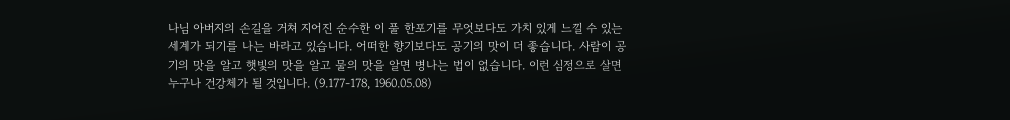나님 아버지의 손길을 거쳐 지어진 순수한 이 풀 한포기를 무엇보다도 가치 있게 느낄 수 있는 세계가 되기를 나는 바라고 있습니다. 어떠한 향기보다도 공기의 맛이 더 좋습니다. 사람이 공기의 맛을 알고 햇빛의 맛을 알고 물의 맛을 알면 병나는 법이 없습니다. 이런 심정으로 살면 누구나 건강체가 될 것입니다. (9.177-178, 1960.05.08)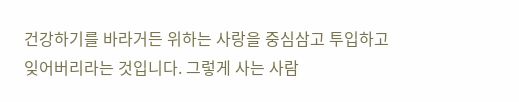건강하기를 바라거든 위하는 사랑을 중심삼고 투입하고 잊어버리라는 것입니다. 그렇게 사는 사람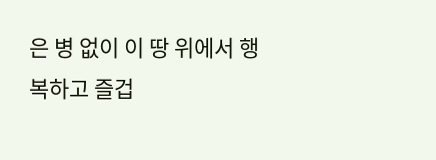은 병 없이 이 땅 위에서 행복하고 즐겁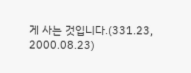게 사는 것입니다.(331.23, 2000.08.23)